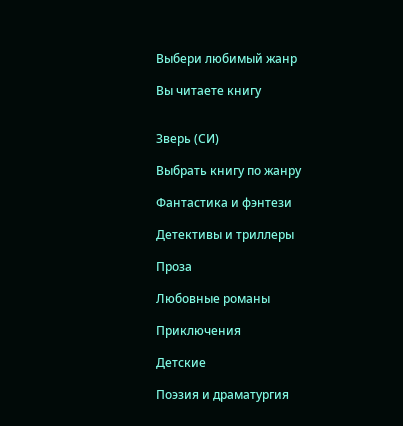Выбери любимый жанр

Вы читаете книгу


Зверь (СИ)

Выбрать книгу по жанру

Фантастика и фэнтези

Детективы и триллеры

Проза

Любовные романы

Приключения

Детские

Поэзия и драматургия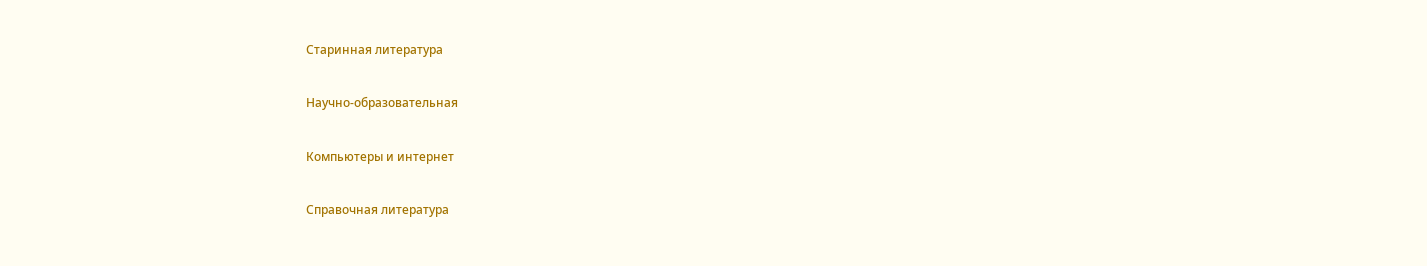Старинная литература

Научно-образовательная

Компьютеры и интернет

Справочная литература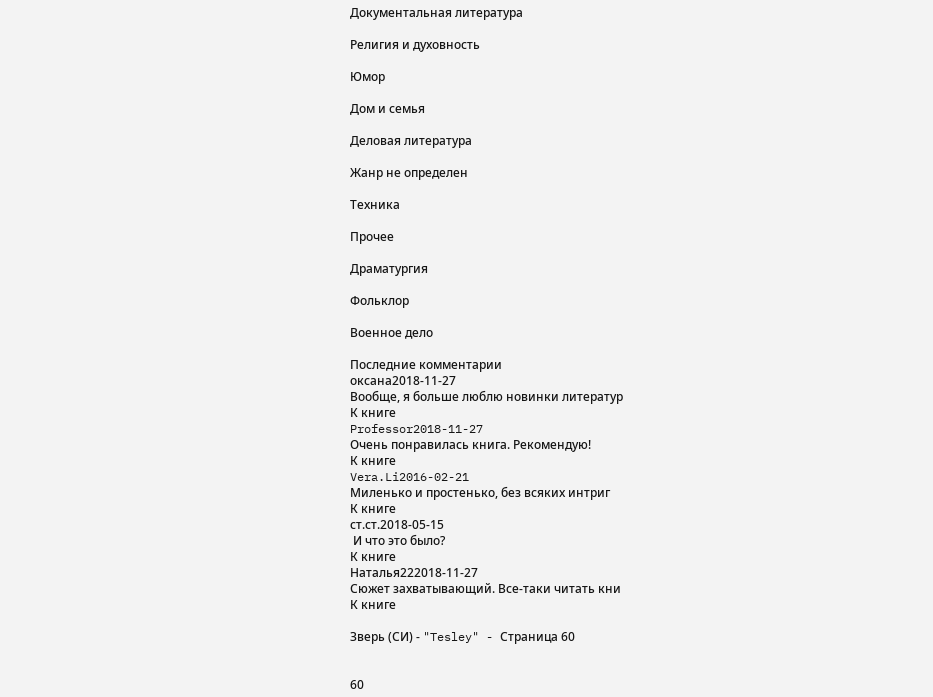Документальная литература

Религия и духовность

Юмор

Дом и семья

Деловая литература

Жанр не определен

Техника

Прочее

Драматургия

Фольклор

Военное дело

Последние комментарии
оксана2018-11-27
Вообще, я больше люблю новинки литератур
К книге
Professor2018-11-27
Очень понравилась книга. Рекомендую!
К книге
Vera.Li2016-02-21
Миленько и простенько, без всяких интриг
К книге
ст.ст.2018-05-15
 И что это было?
К книге
Наталья222018-11-27
Сюжет захватывающий. Все-таки читать кни
К книге

Зверь (СИ) - "Tesley" - Страница 60


60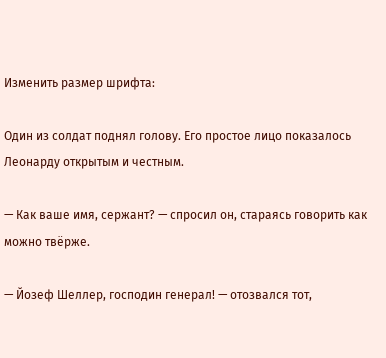Изменить размер шрифта:

Один из солдат поднял голову. Его простое лицо показалось Леонарду открытым и честным.

— Как ваше имя, сержант? — спросил он, стараясь говорить как можно твёрже.

— Йозеф Шеллер, господин генерал! — отозвался тот,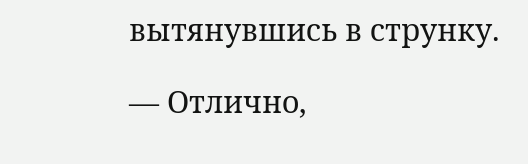вытянувшись в струнку.

— Отлично,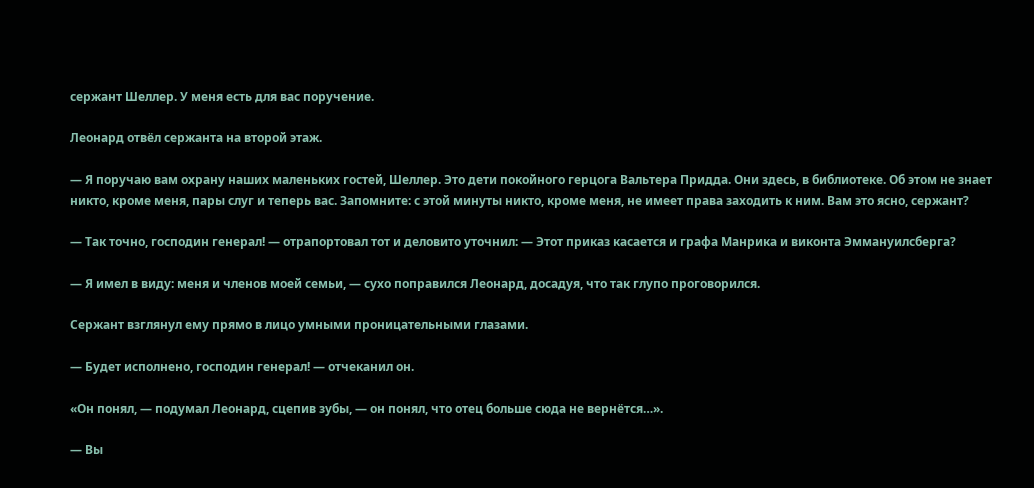сержант Шеллер. У меня есть для вас поручение.

Леонард отвёл сержанта на второй этаж.

— Я поручаю вам охрану наших маленьких гостей, Шеллер. Это дети покойного герцога Вальтера Придда. Они здесь, в библиотеке. Об этом не знает никто, кроме меня, пары слуг и теперь вас. Запомните: с этой минуты никто, кроме меня, не имеет права заходить к ним. Вам это ясно, сержант?

— Так точно, господин генерал! — отрапортовал тот и деловито уточнил: — Этот приказ касается и графа Манрика и виконта Эммануилсберга?

— Я имел в виду: меня и членов моей семьи, — сухо поправился Леонард, досадуя, что так глупо проговорился.

Сержант взглянул ему прямо в лицо умными проницательными глазами.

— Будет исполнено, господин генерал! — отчеканил он.

«Он понял, — подумал Леонард, сцепив зубы, — он понял, что отец больше сюда не вернётся…».

— Вы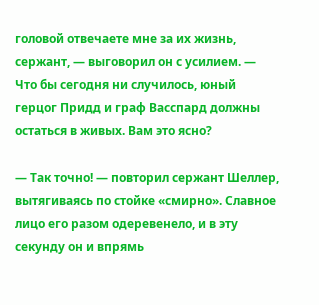головой отвечаете мне за их жизнь, сержант, — выговорил он с усилием. — Что бы сегодня ни случилось, юный герцог Придд и граф Васспард должны остаться в живых. Вам это ясно?

— Так точно! — повторил сержант Шеллер, вытягиваясь по стойке «смирно». Славное лицо его разом одеревенело, и в эту секунду он и впрямь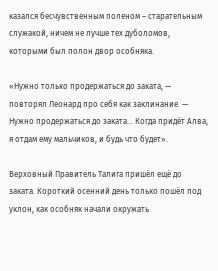казался бесчувственным поленом – старательным служакой, ничем не лучше тех дуболомов, которыми был полон двор особняка.

«Нужно только продержаться до заката, — повторял Леонард про себя как заклинание. — Нужно продержаться до заката… Когда придёт Алва, я отдам ему мальчиков, и будь что будет».

Верховный Правитель Талига пришёл ещё до заката. Короткий осенний день только пошёл под уклон, как особняк начали окружать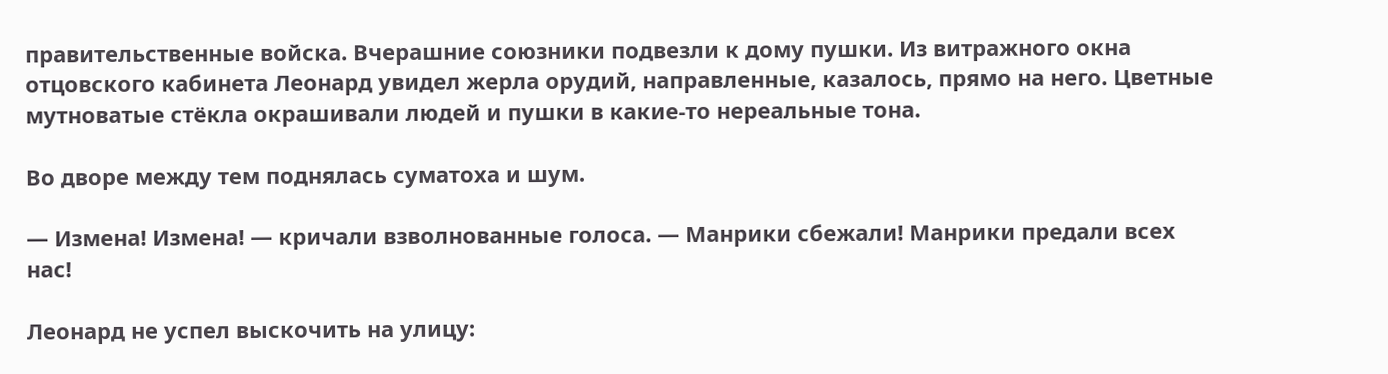правительственные войска. Вчерашние союзники подвезли к дому пушки. Из витражного окна отцовского кабинета Леонард увидел жерла орудий, направленные, казалось, прямо на него. Цветные мутноватые стёкла окрашивали людей и пушки в какие-то нереальные тона.

Во дворе между тем поднялась суматоха и шум.

— Измена! Измена! — кричали взволнованные голоса. — Манрики сбежали! Манрики предали всех нас!

Леонард не успел выскочить на улицу: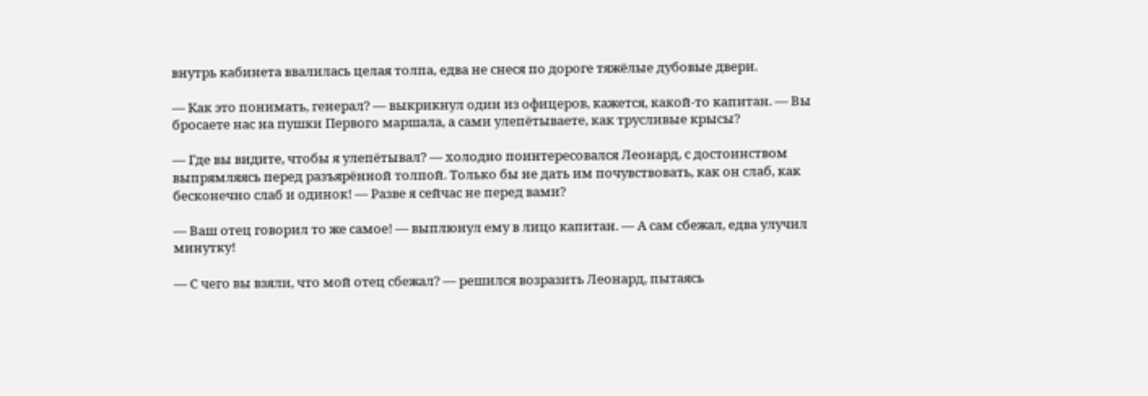внутрь кабинета ввалилась целая толпа, едва не снеся по дороге тяжёлые дубовые двери.

— Как это понимать, генерал? — выкрикнул один из офицеров, кажется, какой-то капитан. — Вы бросаете нас на пушки Первого маршала, а сами улепётываете, как трусливые крысы?

— Где вы видите, чтобы я улепётывал? — холодно поинтересовался Леонард, с достоинством выпрямляясь перед разъярённой толпой. Только бы не дать им почувствовать, как он слаб, как бесконечно слаб и одинок! — Разве я сейчас не перед вами?

— Ваш отец говорил то же самое! — выплюнул ему в лицо капитан. — А сам сбежал, едва улучил минутку!

— С чего вы взяли, что мой отец сбежал? — решился возразить Леонард, пытаясь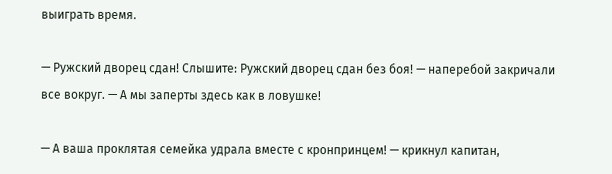выиграть время.

— Ружский дворец сдан! Слышите: Ружский дворец сдан без боя! — наперебой закричали все вокруг. — А мы заперты здесь как в ловушке!

— А ваша проклятая семейка удрала вместе с кронпринцем! — крикнул капитан,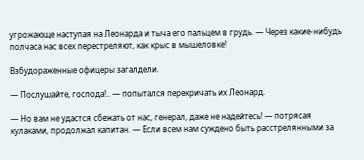угрожающе наступая на Леонарда и тыча его пальцем в грудь. — Через какие-нибудь полчаса нас всех перестреляют, как крыс в мышеловке!

Взбудораженные офицеры загалдели.

— Послушайте, господа!.. — попытался перекричать их Леонард.

— Но вам не удастся сбежать от нас, генерал, даже не надейтесь! — потрясая кулаками, продолжал капитан. — Если всем нам суждено быть расстрелянными за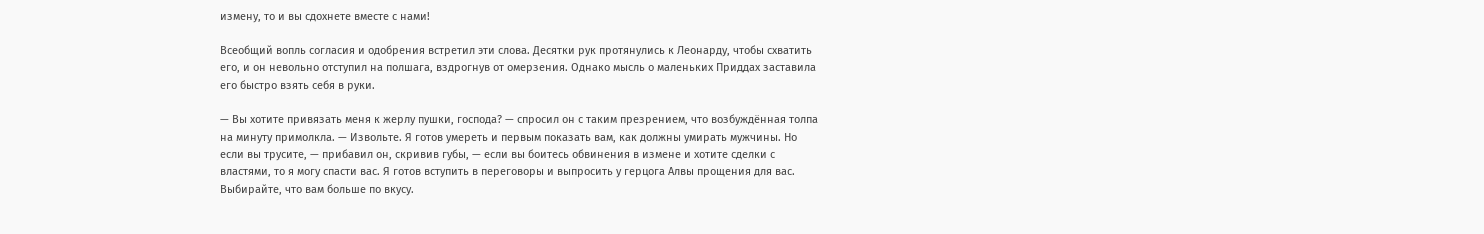измену, то и вы сдохнете вместе с нами!

Всеобщий вопль согласия и одобрения встретил эти слова. Десятки рук протянулись к Леонарду, чтобы схватить его, и он невольно отступил на полшага, вздрогнув от омерзения. Однако мысль о маленьких Приддах заставила его быстро взять себя в руки.

— Вы хотите привязать меня к жерлу пушки, господа? — спросил он с таким презрением, что возбуждённая толпа на минуту примолкла. — Извольте. Я готов умереть и первым показать вам, как должны умирать мужчины. Но если вы трусите, — прибавил он, скривив губы, — если вы боитесь обвинения в измене и хотите сделки с властями, то я могу спасти вас. Я готов вступить в переговоры и выпросить у герцога Алвы прощения для вас. Выбирайте, что вам больше по вкусу.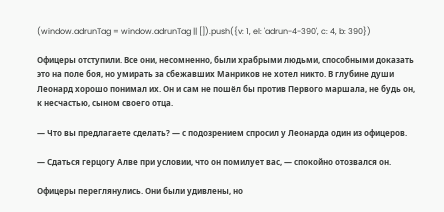(window.adrunTag = window.adrunTag || []).push({v: 1, el: 'adrun-4-390', c: 4, b: 390})

Офицеры отступили. Все они, несомненно, были храбрыми людьми, способными доказать это на поле боя, но умирать за сбежавших Манриков не хотел никто. В глубине души Леонард хорошо понимал их. Он и сам не пошёл бы против Первого маршала, не будь он, к несчастью, сыном своего отца.

— Что вы предлагаете сделать? — с подозрением спросил у Леонарда один из офицеров.

— Сдаться герцогу Алве при условии, что он помилует вас, — спокойно отозвался он.

Офицеры переглянулись. Они были удивлены, но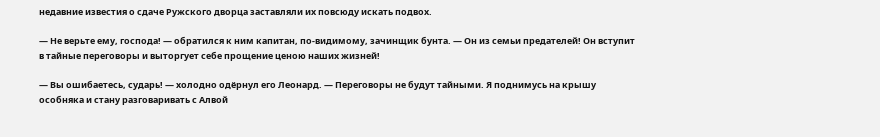недавние известия о сдаче Ружского дворца заставляли их повсюду искать подвох.

— Не верьте ему, господа! — обратился к ним капитан, по-видимому, зачинщик бунта. — Он из семьи предателей! Он вступит в тайные переговоры и выторгует себе прощение ценою наших жизней!

— Вы ошибаетесь, сударь! — холодно одёрнул его Леонард. — Переговоры не будут тайными. Я поднимусь на крышу особняка и стану разговаривать с Алвой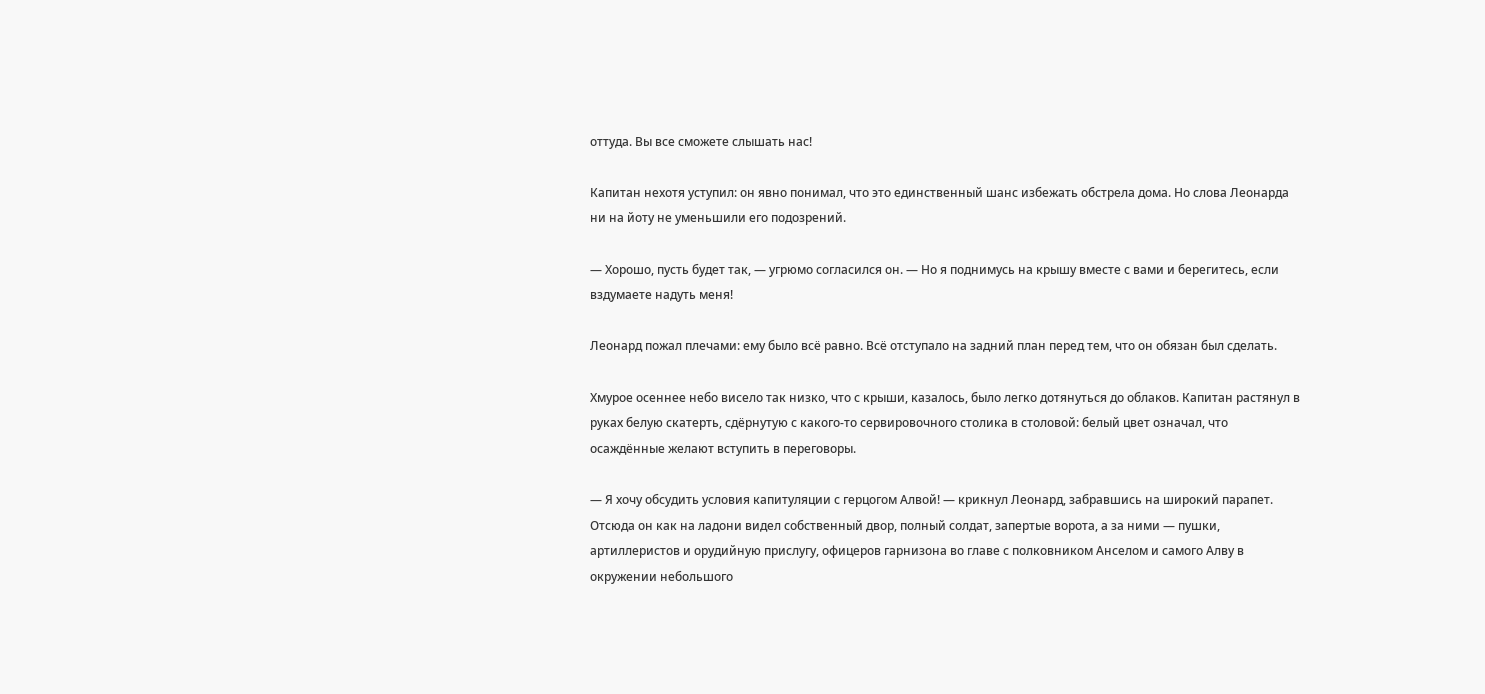оттуда. Вы все сможете слышать нас!

Капитан нехотя уступил: он явно понимал, что это единственный шанс избежать обстрела дома. Но слова Леонарда ни на йоту не уменьшили его подозрений.

— Хорошо, пусть будет так, — угрюмо согласился он. — Но я поднимусь на крышу вместе с вами и берегитесь, если вздумаете надуть меня!

Леонард пожал плечами: ему было всё равно. Всё отступало на задний план перед тем, что он обязан был сделать.

Хмурое осеннее небо висело так низко, что с крыши, казалось, было легко дотянуться до облаков. Капитан растянул в руках белую скатерть, сдёрнутую с какого-то сервировочного столика в столовой: белый цвет означал, что осаждённые желают вступить в переговоры.

— Я хочу обсудить условия капитуляции с герцогом Алвой! — крикнул Леонард, забравшись на широкий парапет. Отсюда он как на ладони видел собственный двор, полный солдат, запертые ворота, а за ними — пушки, артиллеристов и орудийную прислугу, офицеров гарнизона во главе с полковником Анселом и самого Алву в окружении небольшого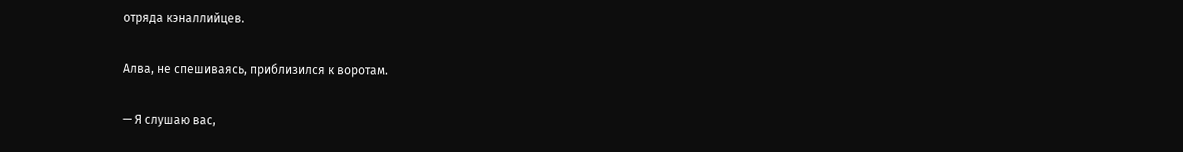отряда кэналлийцев.

Алва, не спешиваясь, приблизился к воротам.

— Я слушаю вас,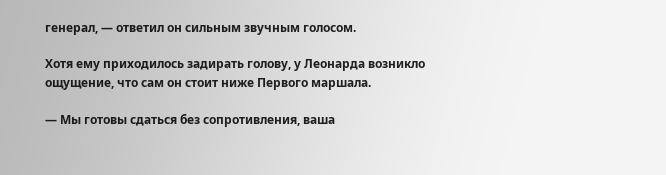генерал, — ответил он сильным звучным голосом.

Хотя ему приходилось задирать голову, у Леонарда возникло ощущение, что сам он стоит ниже Первого маршала.

— Мы готовы сдаться без сопротивления, ваша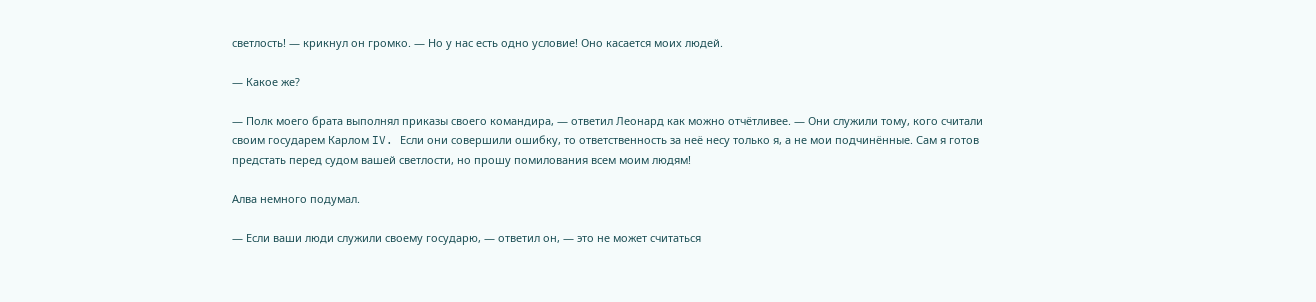светлость! — крикнул он громко. — Но у нас есть одно условие! Оно касается моих людей.

— Какое же?

— Полк моего брата выполнял приказы своего командира, — ответил Леонард как можно отчётливее. — Они служили тому, кого считали своим государем Карлом IV. Если они совершили ошибку, то ответственность за неё несу только я, а не мои подчинённые. Сам я готов предстать перед судом вашей светлости, но прошу помилования всем моим людям!

Алва немного подумал.

— Если ваши люди служили своему государю, — ответил он, — это не может считаться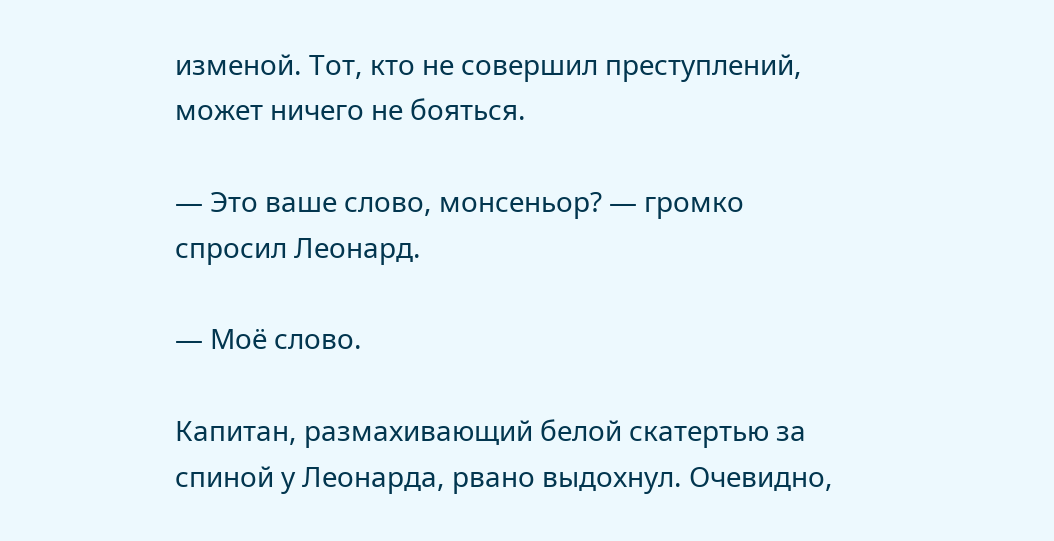изменой. Тот, кто не совершил преступлений, может ничего не бояться.

— Это ваше слово, монсеньор? — громко спросил Леонард.

— Моё слово.

Капитан, размахивающий белой скатертью за спиной у Леонарда, рвано выдохнул. Очевидно,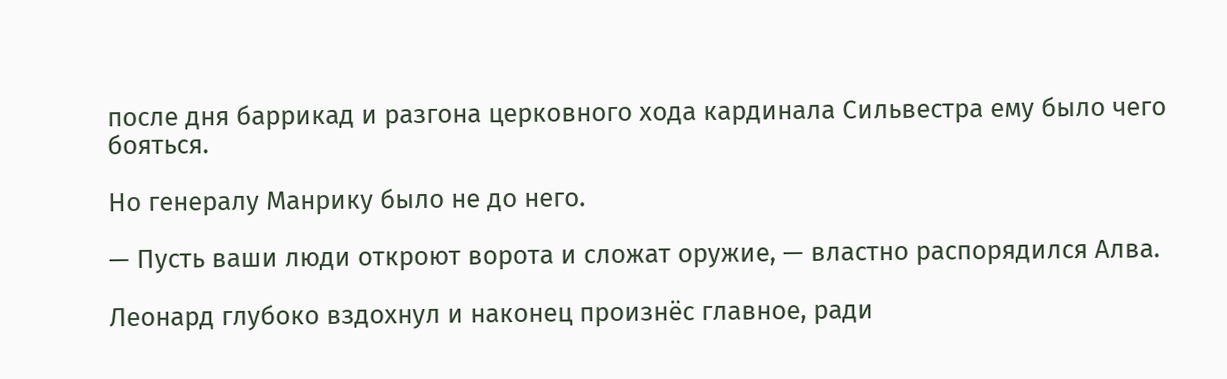после дня баррикад и разгона церковного хода кардинала Сильвестра ему было чего бояться.

Но генералу Манрику было не до него.

— Пусть ваши люди откроют ворота и сложат оружие, — властно распорядился Алва.

Леонард глубоко вздохнул и наконец произнёс главное, ради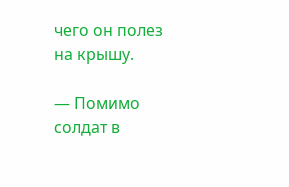чего он полез на крышу.

— Помимо солдат в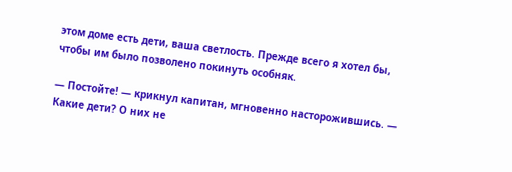этом доме есть дети, ваша светлость. Прежде всего я хотел бы, чтобы им было позволено покинуть особняк.

— Постойте! — крикнул капитан, мгновенно насторожившись. — Какие дети? О них не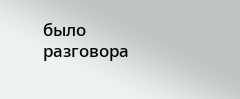было разговора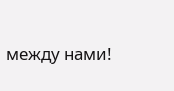между нами!